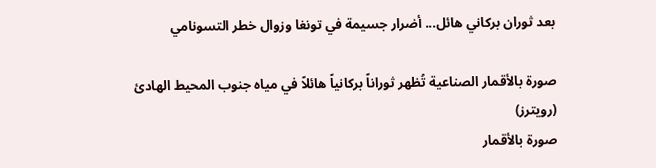بعد ثوران بركاني هائل... أضرار جسيمة في تونغا وزوال خطر التسونامي

صورة بالأقمار الصناعية تُظهر ثوراناً بركانياً هائلاً في مياه جنوب المحيط الهادئ (رويترز)
صورة بالأقمار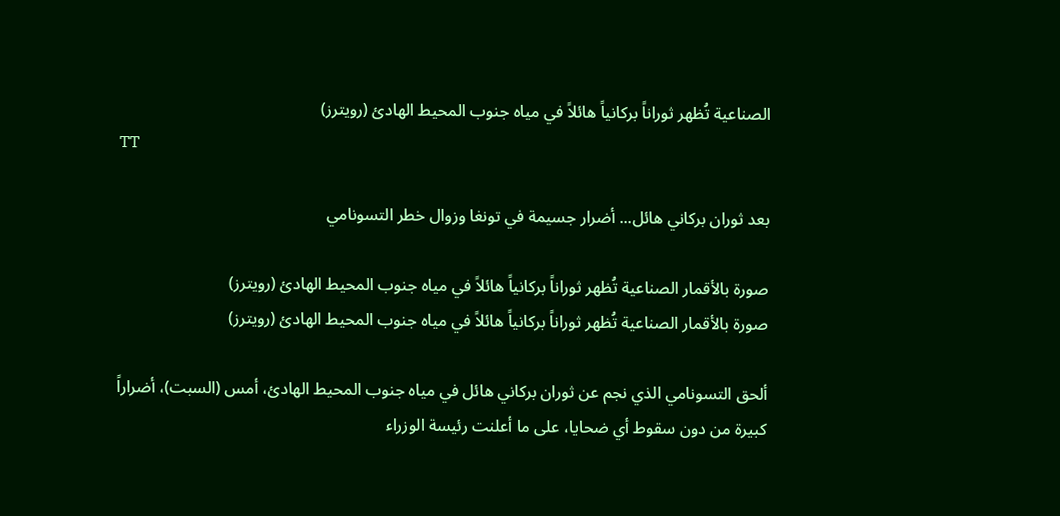الصناعية تُظهر ثوراناً بركانياً هائلاً في مياه جنوب المحيط الهادئ (رويترز)
TT

بعد ثوران بركاني هائل... أضرار جسيمة في تونغا وزوال خطر التسونامي

صورة بالأقمار الصناعية تُظهر ثوراناً بركانياً هائلاً في مياه جنوب المحيط الهادئ (رويترز)
صورة بالأقمار الصناعية تُظهر ثوراناً بركانياً هائلاً في مياه جنوب المحيط الهادئ (رويترز)

ألحق التسونامي الذي نجم عن ثوران بركاني هائل في مياه جنوب المحيط الهادئ، أمس (السبت)، أضراراً كبيرة من دون سقوط أي ضحايا، على ما أعلنت رئيسة الوزراء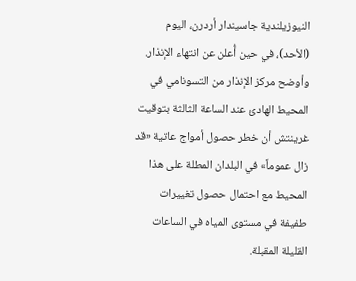النيوزيلندية جاسيندار أردرن، اليوم (الأحد)، في حين أُعلن عن انتهاء الإنذار.
وأوضح مركز الإنذار من التسونامي في المحيط الهادئ عند الساعة الثالثة بتوقيت غرينتش أن خطر حصول أمواج عاتية «قد زال عموماً» في البلدان المطلة على هذا المحيط مع احتمال حصول تغييرات طفيفة في مستوى المياه في الساعات القليلة المقبلة.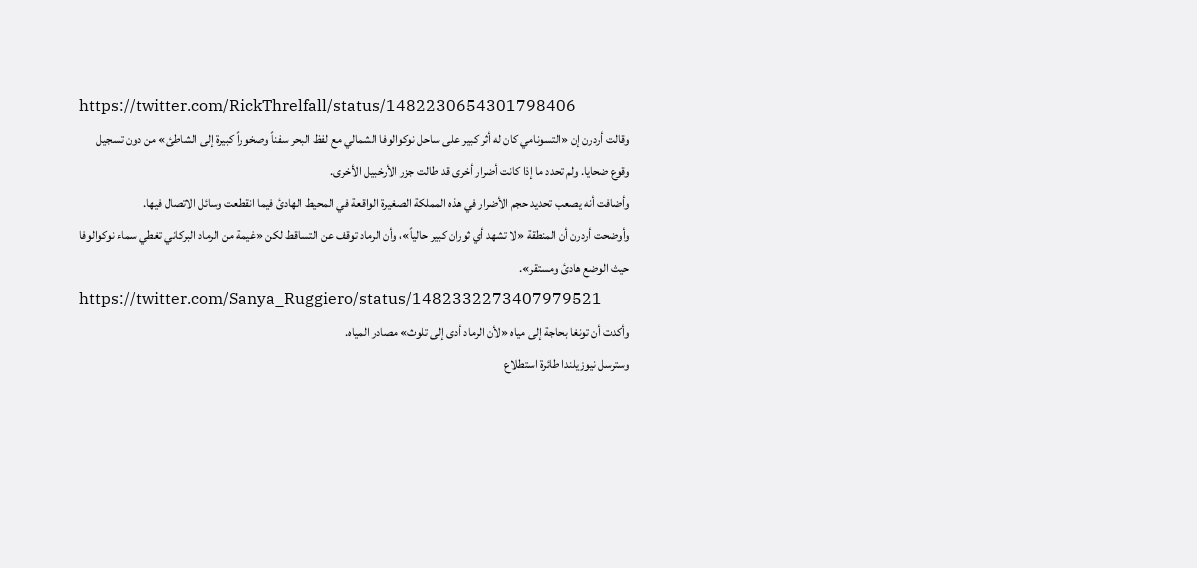https://twitter.com/RickThrelfall/status/1482230654301798406
وقالت أردرن إن «التسونامي كان له أثر كبير على ساحل نوكوالوفا الشمالي مع لفظ البحر سفناً وصخوراً كبيرة إلى الشاطئ» من دون تسجيل وقوع ضحايا. ولم تحدد ما إذا كانت أضرار أخرى قد طالت جزر الأرخبيل الأخرى.
وأضافت أنه يصعب تحديد حجم الأضرار في هذه المملكة الصغيرة الواقعة في المحيط الهادئ فيما انقطعت وسائل الاتصال فيها.
وأوضحت أردرن أن المنطقة «لا تشهد أي ثوران كبير حالياً»، وأن الرماد توقف عن التساقط لكن «غيمة من الرماد البركاني تغطي سماء نوكوالوفا حيث الوضع هادئ ومستقر».
https://twitter.com/Sanya_Ruggiero/status/1482332273407979521
وأكدت أن تونغا بحاجة إلى مياه «لأن الرماد أدى إلى تلوث» مصادر المياه.
وسترسل نيوزيلندا طائرة استطلاع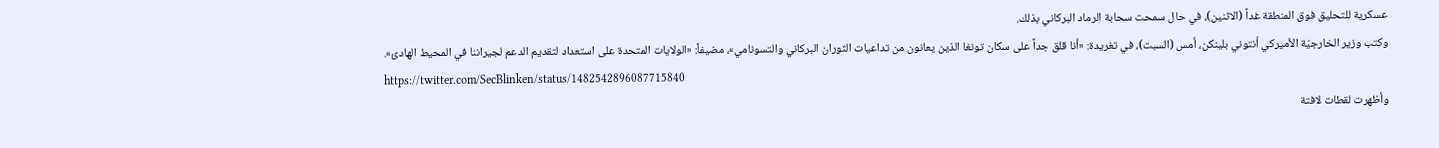عسكرية للتحليق فوق المنطقة غداً (الاثنين)، في حال سمحت سحابة الرماد البركاني بذلك.
وكتب وزير الخارجيّة الأميركي أنتوني بلينكن، أمس (السبت)، في تغريدة: «أنا قلق جداً على سكان تونغا الذين يعانون من تداعيات الثوران البركاني والتسونامي»، مضيفاً: «الولايات المتحدة على استعداد لتقديم الدعم لجيراننا في المحيط الهادئ».
https://twitter.com/SecBlinken/status/1482542896087715840
وأظهرت لقطات لافتة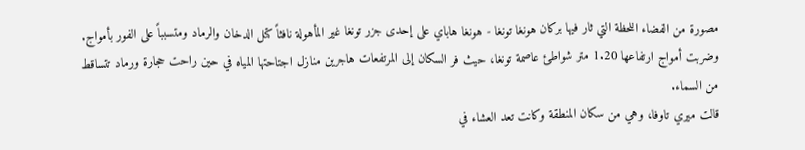مصورة من الفضاء اللحظة التي ثار فيها بركان هونغا تونغا - هونغا هاباي على إحدى جزر تونغا غير المأهولة نافثاً كتل الدخان والرماد ومتسبباً على الفور بأمواج.
وضربت أمواج ارتفاعها 1.20 متر شواطئ عاصمة تونغا، حيث فر السكان إلى المرتفعات هاجرين منازل اجتاحتها المياه في حين راحت حجارة ورماد تتساقط من السماء.
قالت ميري تاوفا، وهي من سكان المنطقة وكانت تعد العشاء في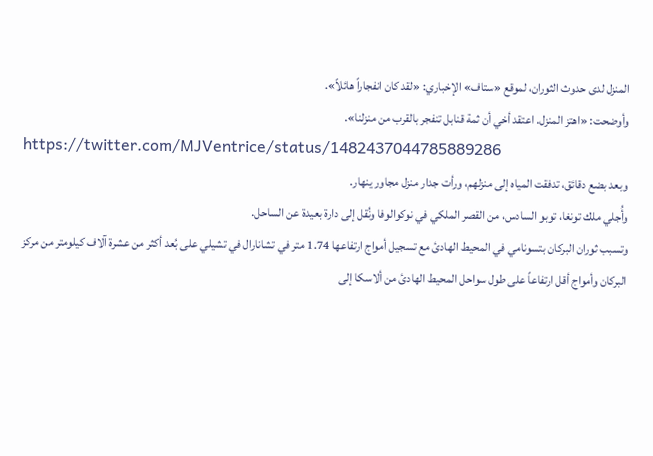المنزل لدى حدوث الثوران، لموقع «ستاف» الإخباري: «لقد كان انفجاراً هائلاً».
وأوضحت: «اهتز المنزل. اعتقد أخي أن ثمة قنابل تنفجر بالقرب من منزلنا».
https://twitter.com/MJVentrice/status/1482437044785889286
وبعد بضع دقائق، تدفقت المياه إلى منزلهم، ورأت جدار منزل مجاور ينهار.
وأُجلي ملك تونغا، توبو السادس، من القصر الملكي في نوكوالوفا ونُقل إلى دارة بعيدة عن الساحل.
وتسبب ثوران البركان بتسونامي في المحيط الهادئ مع تسجيل أمواج ارتفاعها 1.74 متر في تشانارال في تشيلي على بُعد أكثر من عشرة آلاف كيلومتر من مركز البركان وأمواج أقل ارتفاعاً على طول سواحل المحيط الهادئ من ألاسكا إلى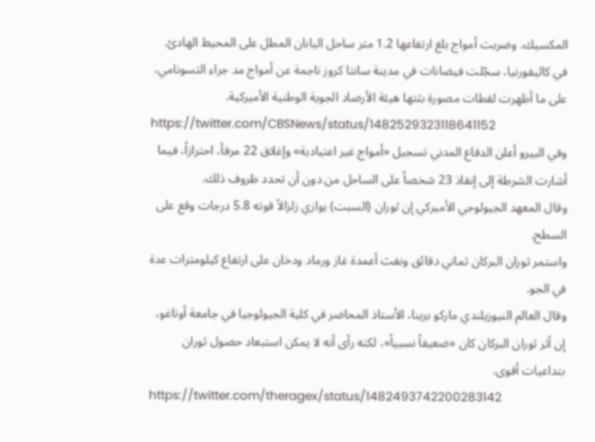المكسيك. وضربت أمواج بلغ ارتفاعها 1.2 متر ساحل اليابان المطل على المحيط الهادئ.
في كاليفورنيا، سجّلت فيضانات في مدينة سانتا كروز ناجمة عن أمواج مد جراء التسونامي، على ما أظهرت لقطات مصورة بثتها هيئة الأرصاد الجوية الوطنية الأميركية.
https://twitter.com/CBSNews/status/1482529323118641152
وفي البيرو أعلن الدفاع المدني تسجيل «أمواج غير اعتيادية» وإغلاق 22 مرفأ، احترازاً، فيما أشارت الشرطة إلى إنقاذ 23 شخصاً على الساحل من دون أن تحدد ظروف ذلك.
وقال المعهد الجيولوجي الأميركي إن ثوران (السبت) يوازي زلزالاً قوته 5.8 درجات وقع على السطح.
واستمر ثوران البركان ثماني دقائق ونفث أعمدة غاز ورماد ودخان على ارتفاع كيلومترات عدة في الجو.
وقال العالم النيوزيلندي ماركو برينا، الأستاذ المحاضر في كلية الجيولوجيا في جامعة أوتاغو، إن أثر ثوران البركان كان «ضعيفاً نسبياً»، لكنه رأى أنه لا يمكن استبعاد حصول ثوران بتداعيات أقوى.
https://twitter.com/theragex/status/1482493742200283142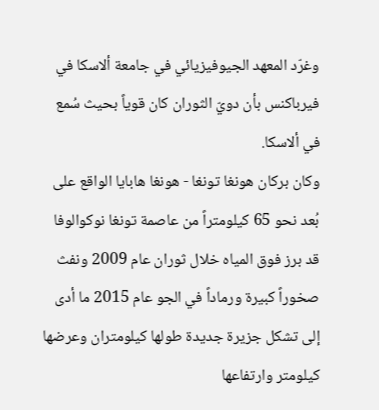وغرّد المعهد الجيوفيزيائي في جامعة ألاسكا في فيرباكنس بأن دويّ الثوران كان قوياً بحيث سُمع في ألاسكا.
وكان بركان هونغا تونغا - هونغا هابايا الواقع على بُعد نحو 65 كيلومتراً من عاصمة تونغا نوكوالوفا قد برز فوق المياه خلال ثوران عام 2009 ونفث صخوراً كبيرة ورماداً في الجو عام 2015 ما أدى إلى تشكل جزيرة جديدة طولها كيلومتران وعرضها كيلومتر وارتفاعها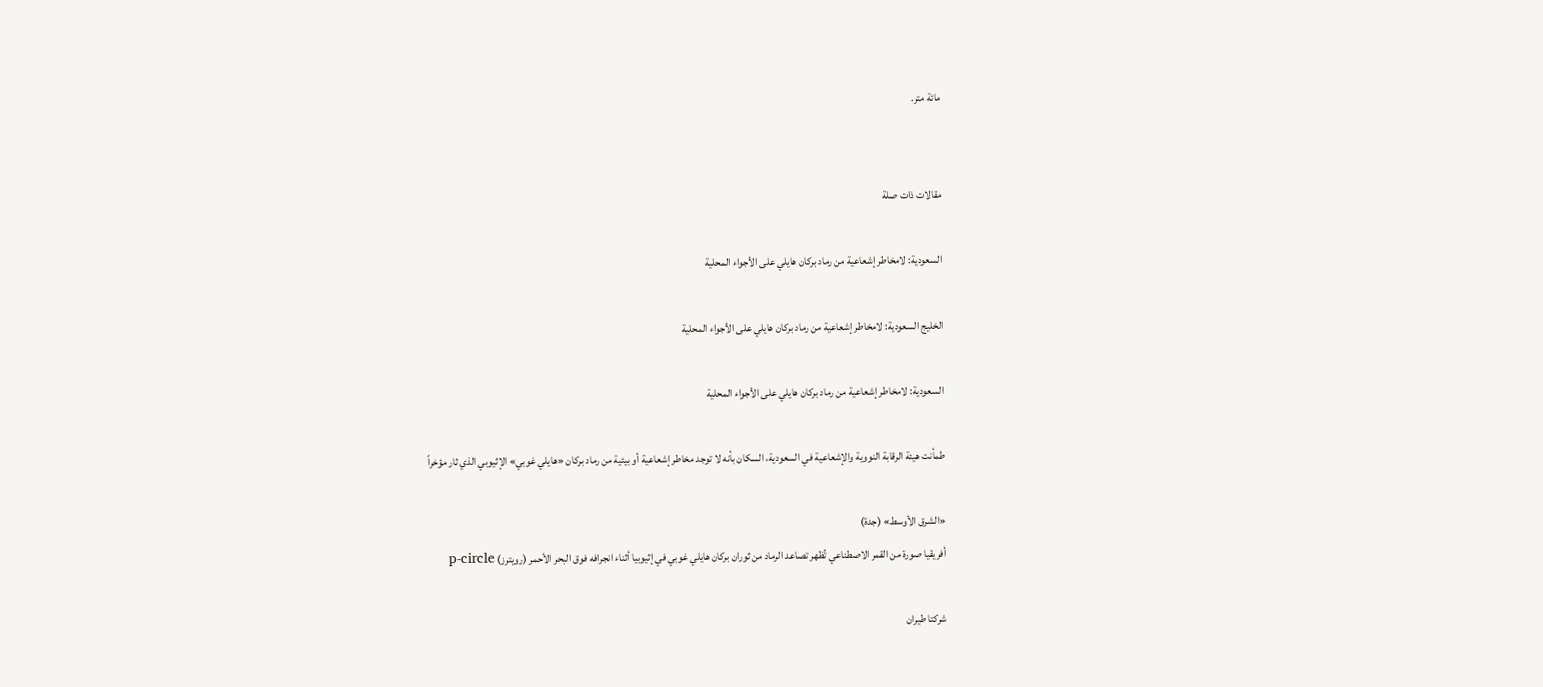مائة متر.


مقالات ذات صلة

السعودية: لامخاطر إشعاعية من رماد بركان هايلي على الأجواء المحلية

الخليج السعودية: لامخاطر إشعاعية من رماد بركان هايلي على الأجواء المحلية

السعودية: لامخاطر إشعاعية من رماد بركان هايلي على الأجواء المحلية

طمأنت هيئة الرقابة النووية والإشعاعية في السعودية، السكان بأنه لا توجد مخاطر إشعاعية أو بيئية من رماد بركان «هايلي غوبي» الإثيوبي الذي ثار مؤخراً

«الشرق الأوسط» (جدة)
أفريقيا صورة من القمر الاصطناعي تُظهر تصاعد الرماد من ثوران بركان هايلي غوبي في إثيوبيا أثناء انجرافه فوق البحر الأحمر (رويترز) p-circle

شركتا طيران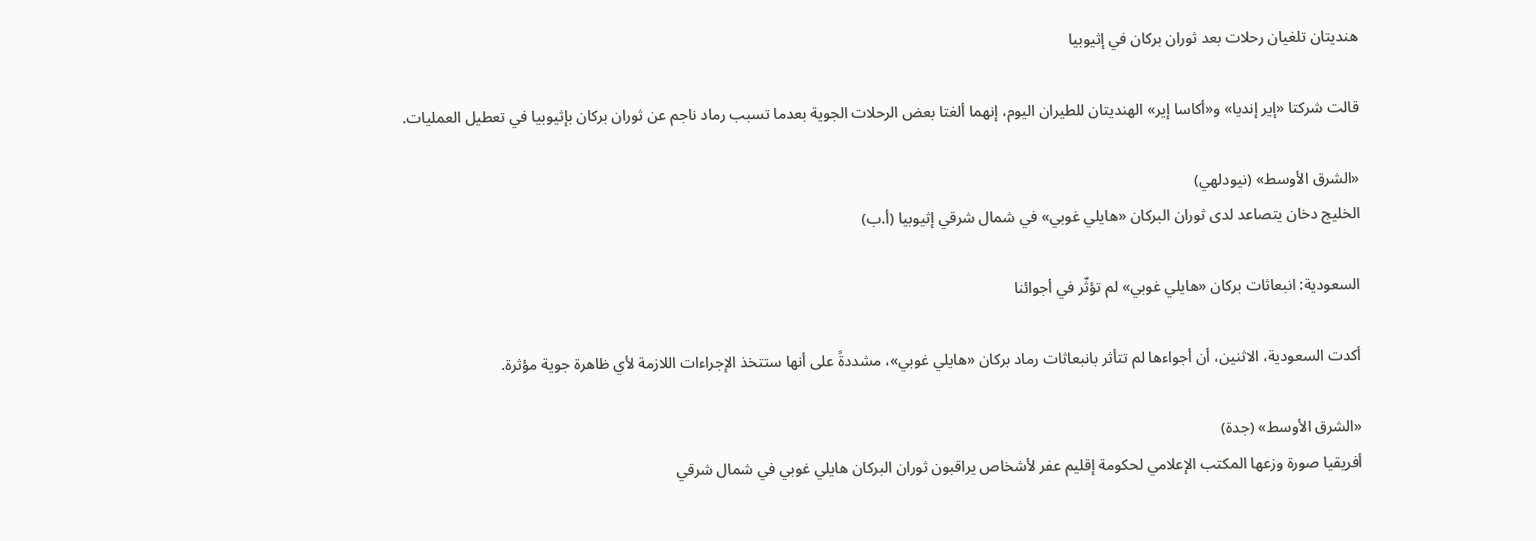هنديتان تلغيان رحلات بعد ثوران بركان في إثيوبيا

قالت شركتا «إير إنديا» و«أكاسا إير» الهنديتان للطيران اليوم، إنهما ألغتا بعض الرحلات الجوية بعدما تسبب رماد ناجم عن ثوران بركان بإثيوبيا في تعطيل العمليات.

«الشرق الأوسط» (نيودلهي)
الخليج دخان يتصاعد لدى ثوران البركان «هايلي غوبي» في شمال شرقي إثيوبيا (أ.ب)

السعودية: انبعاثات بركان «هايلي غوبي» لم تؤثّر في أجوائنا

أكدت السعودية، الاثنين، أن أجواءها لم تتأثر بانبعاثات رماد بركان «هايلي غوبي»، مشددةً على أنها ستتخذ الإجراءات اللازمة لأي ظاهرة جوية مؤثرة.

«الشرق الأوسط» (جدة)
أفريقيا صورة وزعها المكتب الإعلامي لحكومة إقليم عفر لأشخاص يراقبون ثوران البركان هايلي غوبي في شمال شرقي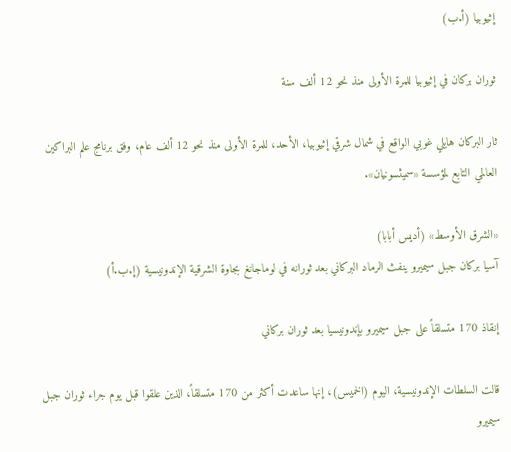إثيوبيا (أ.ب)

ثوران بركان في إثيوبيا للمرة الأولى منذ نحو 12 ألف سنة

ثار البركان هايلي غوبي الواقع في شمال شرقي إثيوبيا، الأحد، للمرة الأولى منذ نحو 12 ألف عام، وفق برنامج علم البراكين العالمي التابع لمؤسسة «سميثسونيان».

«الشرق الأوسط» (أديس أبابا)
آسيا بركان جبل سيميرو ينفث الرماد البركاني بعد ثورانه في لوماجانغ بجاوة الشرقية الإندونيسية (إ.ب.أ)

إنقاذ 170 متسلقاً على جبل سيميرو بإندونيسيا بعد ثوران بركاني

قالت السلطات الإندونيسية، اليوم (الخميس)، إنها ساعدت أكثر من 170 متسلقاً، الذين علقوا قبل يوم جراء ثوران جبل سيميرو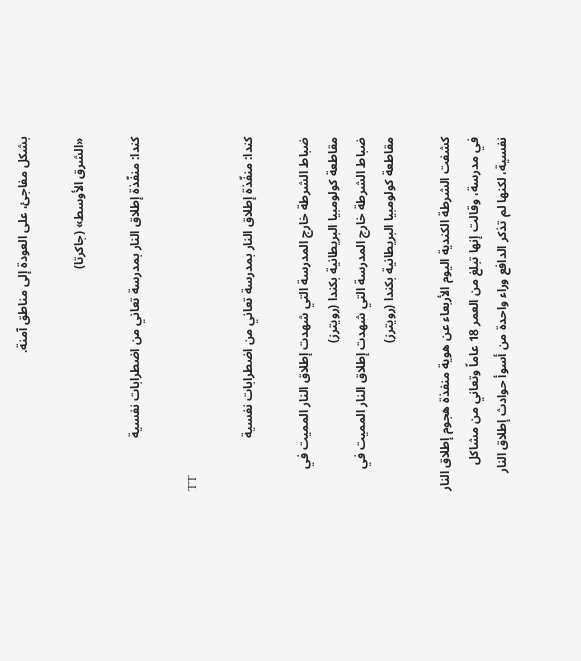بشكل مفاجئ، على العودة إلى مناطق آمنة.

«الشرق الأوسط» (جاكرتا)

كندا: منفّذة إطلاق النار بمدرسة تعاني من اضطرابات نفسية

TT

كندا: منفّذة إطلاق النار بمدرسة تعاني من اضطرابات نفسية

ضباط الشرطة خارج المدرسة التي شهدت إطلاق النار المميت في مقاطعة كولومبيا البريطانية بكندا (رويترز)
ضباط الشرطة خارج المدرسة التي شهدت إطلاق النار المميت في مقاطعة كولومبيا البريطانية بكندا (رويترز)

كشفت الشرطة الكندية اليوم الأربعاء عن هوية منفذة هجوم إطلاق النار في مدرسة، وقالت إنها تبلغ من العمر 18 عاماً وتعاني من مشاكل نفسية، لكنها لم تذكر الدافع وراء واحدة من أسوأ حوادث إطلاق النار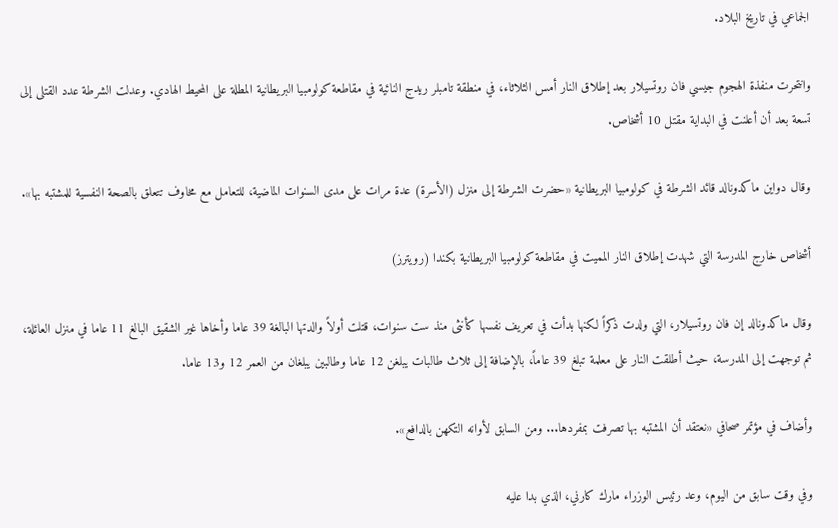الجماعي في تاريخ البلاد.

وانتحرت منفذة الهجوم جيسي فان روتسيلار بعد إطلاق النار أمس الثلاثاء، في منطقة تامبلر ريدج النائية في مقاطعة كولومبيا البريطانية المطلة على المحيط الهادي. وعدلت الشرطة عدد القتلى إلى تسعة بعد أن أعلنت في البداية مقتل 10 أشخاص.

وقال دواين ماكدونالد قائد الشرطة في كولومبيا البريطانية «حضرت الشرطة إلى منزل (الأسرة) عدة مرات على مدى السنوات الماضية، للتعامل مع مخاوف تتعلق بالصحة النفسية للمشتبه بها».

أشخاص خارج المدرسة التي شهدت إطلاق النار المميت في مقاطعة كولومبيا البريطانية بكندا (رويترز)

وقال ماكدونالد إن فان روتسيلار، التي ولدت ذكراً لكنها بدأت في تعريف نفسها كأنثى منذ ست سنوات، قتلت أولاً والدتها البالغة 39 عاما وأخاها غير الشقيق البالغ 11 عاما في منزل العائلة، ثم توجهت إلى المدرسة، حيث أطلقت النار على معلمة تبلغ 39 عاماً، بالإضافة إلى ثلاث طالبات يبلغن 12 عاما وطالبين يبلغان من العمر 12 و13 عاما.

وأضاف في مؤتمر صحافي «نعتقد أن المشتبه بها تصرفت بمفردها... ومن السابق لأوانه التكهن بالدافع».

وفي وقت سابق من اليوم، وعد رئيس الوزراء مارك كارني، الذي بدا عليه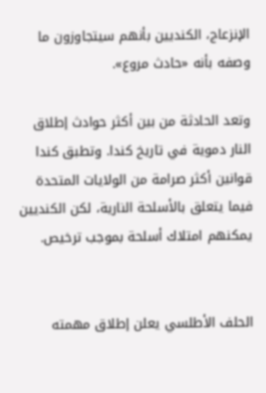الإنزعاج، الكنديين بأنهم سيتجاوزون ما وصفه بأنه «حادث مروع».

وتعد الحادثة من بين أكثر حوادث إطلاق النار دموية في تاريخ كندا. وتطبق كندا قوانين أكثر صرامة من الولايات المتحدة فيما يتعلق بالأسلحة النارية، لكن الكنديين يمكنهم امتلاك أسلحة بموجب ترخيص.


الحلف الأطلسي يعلن إطلاق مهمته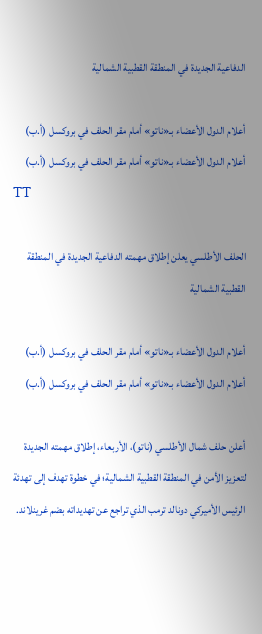الدفاعية الجديدة في المنطقة القطبية الشمالية

أعلام الدول الأعضاء بـ«ناتو» أمام مقر الحلف في بروكسل (أ.ب)
أعلام الدول الأعضاء بـ«ناتو» أمام مقر الحلف في بروكسل (أ.ب)
TT

الحلف الأطلسي يعلن إطلاق مهمته الدفاعية الجديدة في المنطقة القطبية الشمالية

أعلام الدول الأعضاء بـ«ناتو» أمام مقر الحلف في بروكسل (أ.ب)
أعلام الدول الأعضاء بـ«ناتو» أمام مقر الحلف في بروكسل (أ.ب)

أعلن حلف شمال الأطلسي (ناتو)، الأربعاء، إطلاق مهمته الجديدة لتعزيز الأمن في المنطقة القطبية الشمالية؛ في خطوة تهدف إلى تهدئة الرئيس الأميركي دونالد ترمب الذي تراجع عن تهديداته بضم غرينلاند.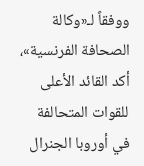ووفقاً لـ«وكالة الصحافة الفرنسية»، أكد القائد الأعلى للقوات المتحالفة في أوروبا الجنرال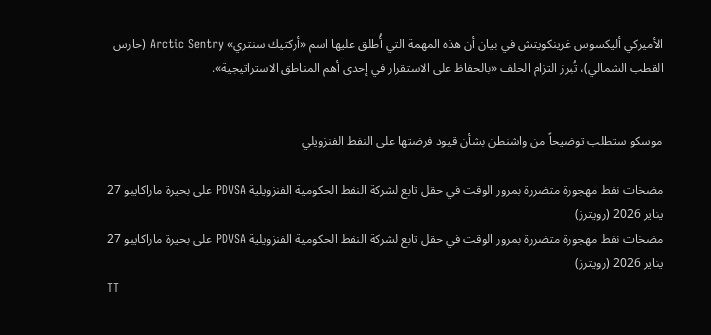الأميركي أليكسوس غرينكويتش في بيان أن هذه المهمة التي أُطلق عليها اسم «أركتيك سنتري» Arctic Sentry (حارس القطب الشمالي)، تُبرز التزام الحلف «بالحفاظ على الاستقرار في إحدى أهم المناطق الاستراتيجية».


موسكو ستطلب توضيحاً من واشنطن بشأن قيود فرضتها على النفط الفنزويلي

مضخات نفط مهجورة متضررة بمرور الوقت في حقل تابع لشركة النفط الحكومية الفنزويلية PDVSA على بحيرة ماراكايبو 27 يناير 2026 (رويترز)
مضخات نفط مهجورة متضررة بمرور الوقت في حقل تابع لشركة النفط الحكومية الفنزويلية PDVSA على بحيرة ماراكايبو 27 يناير 2026 (رويترز)
TT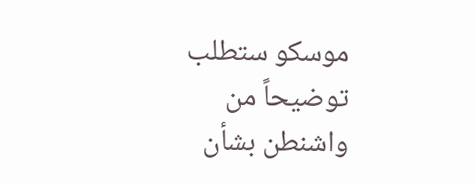موسكو ستطلب توضيحاً من واشنطن بشأن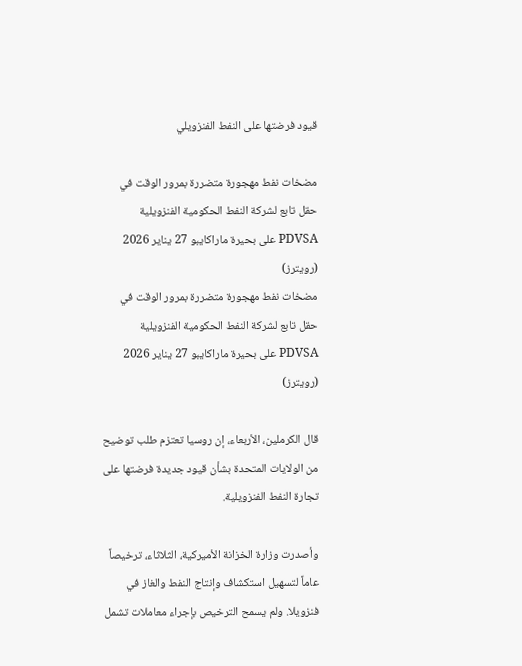قيود فرضتها على النفط الفنزويلي

مضخات نفط مهجورة متضررة بمرور الوقت في حقل تابع لشركة النفط الحكومية الفنزويلية PDVSA على بحيرة ماراكايبو 27 يناير 2026 (رويترز)
مضخات نفط مهجورة متضررة بمرور الوقت في حقل تابع لشركة النفط الحكومية الفنزويلية PDVSA على بحيرة ماراكايبو 27 يناير 2026 (رويترز)

قال الكرملين، الأربعاء، إن روسيا تعتزم طلب توضيح من الولايات المتحدة بشأن قيود جديدة فرضتها على تجارة النفط الفنزويلية.

وأصدرت وزارة الخزانة الأميركية، الثلاثاء، ترخيصاً عاماً لتسهيل استكشاف وإنتاج النفط والغاز في فنزويلا. ولم يسمح الترخيص بإجراء معاملات تشمل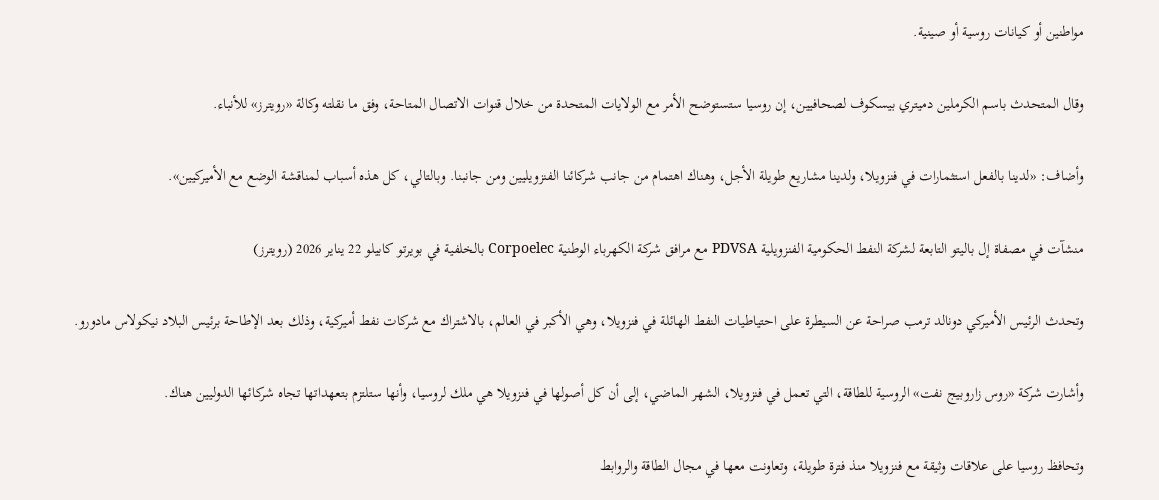مواطنين أو كيانات روسية أو صينية.

وقال المتحدث باسم الكرملين دميتري بيسكوف لصحافيين، إن روسيا ستستوضح الأمر مع الولايات المتحدة من خلال قنوات الاتصال المتاحة، وفق ما نقلته وكالة «رويترز» للأنباء.

وأضاف: «لدينا بالفعل استثمارات في فنزويلا، ولدينا مشاريع طويلة الأجل، وهناك اهتمام من جانب شركائنا الفنزويليين ومن جانبنا. وبالتالي، كل هذه أسباب لمناقشة الوضع مع الأميركيين».

منشآت في مصفاة إل باليتو التابعة لشركة النفط الحكومية الفنزويلية PDVSA مع مرافق شركة الكهرباء الوطنية Corpoelec بالخلفية في بويرتو كابيلو 22 يناير 2026 (رويترز)

وتحدث الرئيس الأميركي دونالد ترمب صراحة عن السيطرة على احتياطيات النفط الهائلة في فنزويلا، وهي الأكبر في العالم، بالاشتراك مع شركات نفط أميركية، وذلك بعد الإطاحة برئيس البلاد نيكولاس مادورو.

وأشارت شركة «روس زاروبيج نفت» الروسية للطاقة، التي تعمل في فنزويلا، الشهر الماضي، إلى أن كل أصولها في فنزويلا هي ملك لروسيا، وأنها ستلتزم بتعهداتها تجاه شركائها الدوليين هناك.

وتحافظ روسيا على علاقات وثيقة مع فنزويلا منذ فترة طويلة، وتعاونت معها في مجال الطاقة والروابط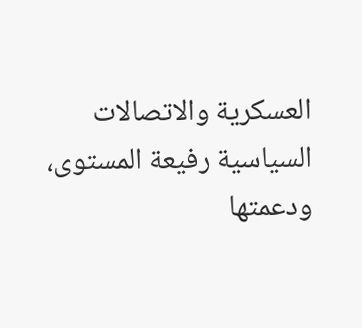العسكرية والاتصالات السياسية رفيعة المستوى، ودعمتها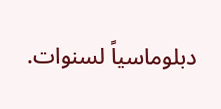دبلوماسياً لسنوات.